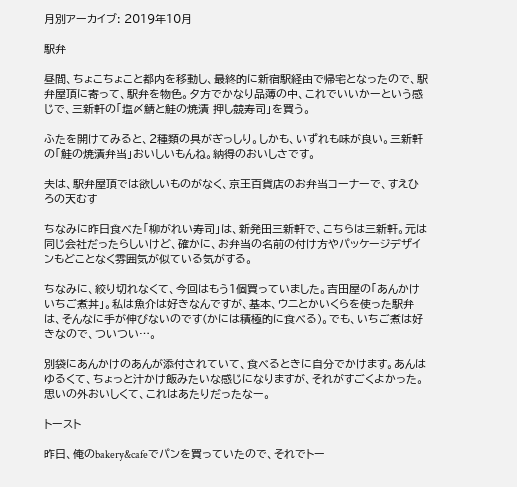月別アーカイブ: 2019年10月

駅弁

昼間、ちょこちょこと都内を移動し、最終的に新宿駅経由で帰宅となったので、駅弁屋頂に寄って、駅弁を物色。夕方でかなり品薄の中、これでいいかーという感じで、三新軒の「塩〆鯖と鮭の焼漬 押し競寿司」を買う。

ふたを開けてみると、2種類の具がぎっしり。しかも、いずれも味が良い。三新軒の「鮭の焼漬弁当」おいしいもんね。納得のおいしさです。

夫は、駅弁屋頂では欲しいものがなく、京王百貨店のお弁当コーナーで、すえひろの天むす

ちなみに昨日食べた「柳がれい寿司」は、新発田三新軒で、こちらは三新軒。元は同じ会社だったらしいけど、確かに、お弁当の名前の付け方やパッケージデザインもどことなく雰囲気が似ている気がする。

ちなみに、絞り切れなくて、今回はもう1個買っていました。吉田屋の「あんかけいちご煮丼」。私は魚介は好きなんですが、基本、ウニとかいくらを使った駅弁は、そんなに手が伸びないのです(かには積極的に食べる)。でも、いちご煮は好きなので、ついつい…。

別袋にあんかけのあんが添付されていて、食べるときに自分でかけます。あんはゆるくて、ちょっと汁かけ飯みたいな感じになりますが、それがすごくよかった。思いの外おいしくて、これはあたりだったなー。

トースト

昨日、俺のbakery&cafeでパンを買っていたので、それでトー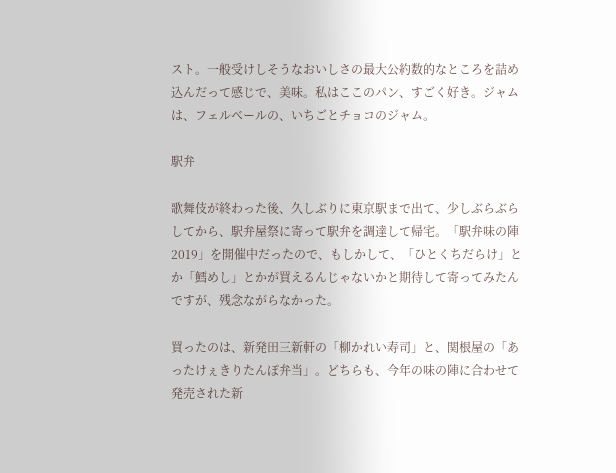スト。一般受けしそうなおいしさの最大公約数的なところを詰め込んだって感じで、美味。私はここのパン、すごく好き。ジャムは、フェルベールの、いちごとチョコのジャム。

駅弁

歌舞伎が終わった後、久しぶりに東京駅まで出て、少しぶらぶらしてから、駅弁屋祭に寄って駅弁を調達して帰宅。「駅弁味の陣2019」を開催中だったので、もしかして、「ひとくちだらけ」とか「鱈めし」とかが買えるんじゃないかと期待して寄ってみたんですが、残念ながらなかった。

買ったのは、新発田三新軒の「柳かれい寿司」と、関根屋の「あったけぇきりたんぽ弁当」。どちらも、今年の味の陣に合わせて発売された新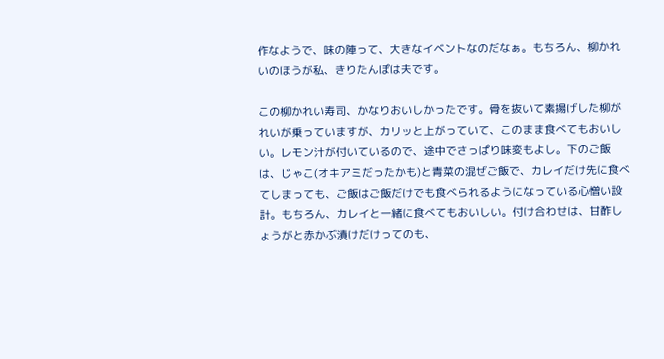作なようで、味の陣って、大きなイベントなのだなぁ。もちろん、柳かれいのほうが私、きりたんぽは夫です。

この柳かれい寿司、かなりおいしかったです。骨を抜いて素揚げした柳がれいが乗っていますが、カリッと上がっていて、このまま食べてもおいしい。レモン汁が付いているので、途中でさっぱり味変もよし。下のご飯は、じゃこ(オキアミだったかも)と青菜の混ぜご飯で、カレイだけ先に食べてしまっても、ご飯はご飯だけでも食べられるようになっている心憎い設計。もちろん、カレイと一緒に食べてもおいしい。付け合わせは、甘酢しょうがと赤かぶ漬けだけってのも、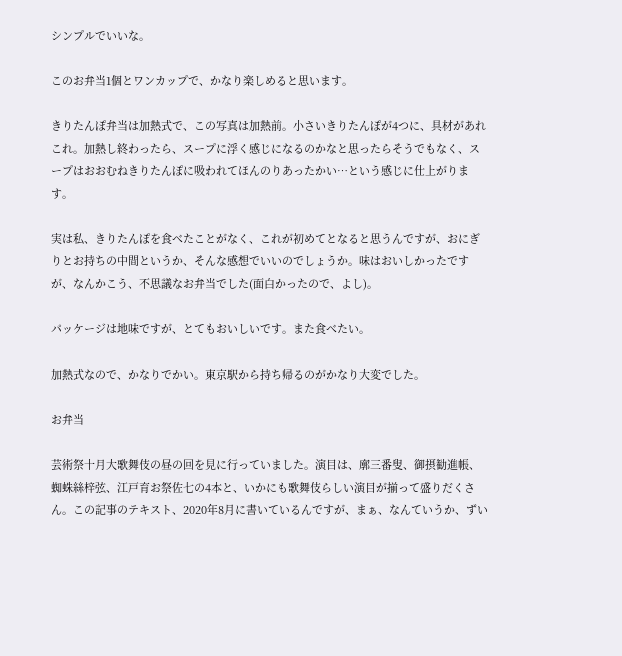シンプルでいいな。

このお弁当1個とワンカップで、かなり楽しめると思います。

きりたんぽ弁当は加熱式で、この写真は加熱前。小さいきりたんぽが4つに、具材があれこれ。加熱し終わったら、スープに浮く感じになるのかなと思ったらそうでもなく、スープはおおむねきりたんぽに吸われてほんのりあったかい…という感じに仕上がります。

実は私、きりたんぽを食べたことがなく、これが初めてとなると思うんですが、おにぎりとお持ちの中間というか、そんな感想でいいのでしょうか。味はおいしかったですが、なんかこう、不思議なお弁当でした(面白かったので、よし)。

パッケージは地味ですが、とてもおいしいです。また食べたい。

加熱式なので、かなりでかい。東京駅から持ち帰るのがかなり大変でした。

お弁当

芸術祭十月大歌舞伎の昼の回を見に行っていました。演目は、廓三番叟、御摂勧進帳、蜘蛛絲梓弦、江戸育お祭佐七の4本と、いかにも歌舞伎らしい演目が揃って盛りだくさん。この記事のテキスト、2020年8月に書いているんですが、まぁ、なんていうか、ずい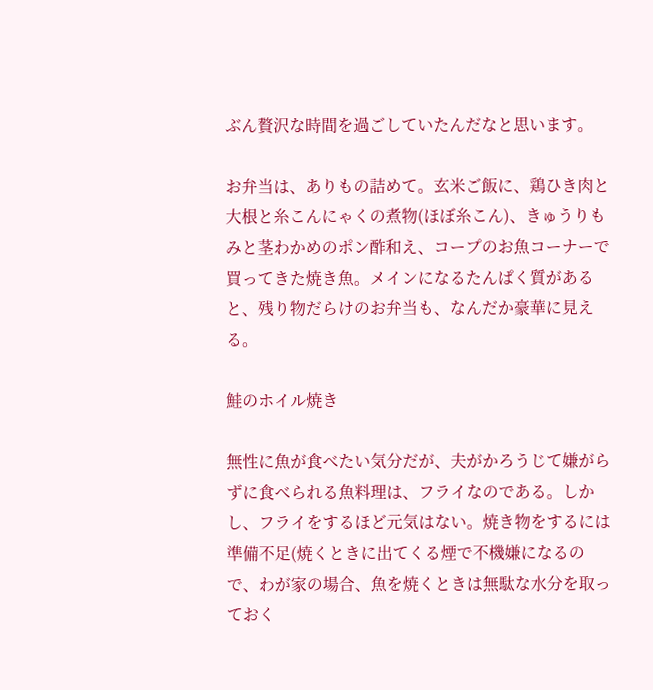ぶん贅沢な時間を過ごしていたんだなと思います。

お弁当は、ありもの詰めて。玄米ご飯に、鶏ひき肉と大根と糸こんにゃくの煮物(ほぼ糸こん)、きゅうりもみと茎わかめのポン酢和え、コープのお魚コーナーで買ってきた焼き魚。メインになるたんぱく質があると、残り物だらけのお弁当も、なんだか豪華に見える。

鮭のホイル焼き

無性に魚が食べたい気分だが、夫がかろうじて嫌がらずに食べられる魚料理は、フライなのである。しかし、フライをするほど元気はない。焼き物をするには準備不足(焼くときに出てくる煙で不機嫌になるので、わが家の場合、魚を焼くときは無駄な水分を取っておく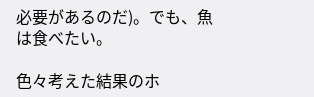必要があるのだ)。でも、魚は食べたい。

色々考えた結果のホ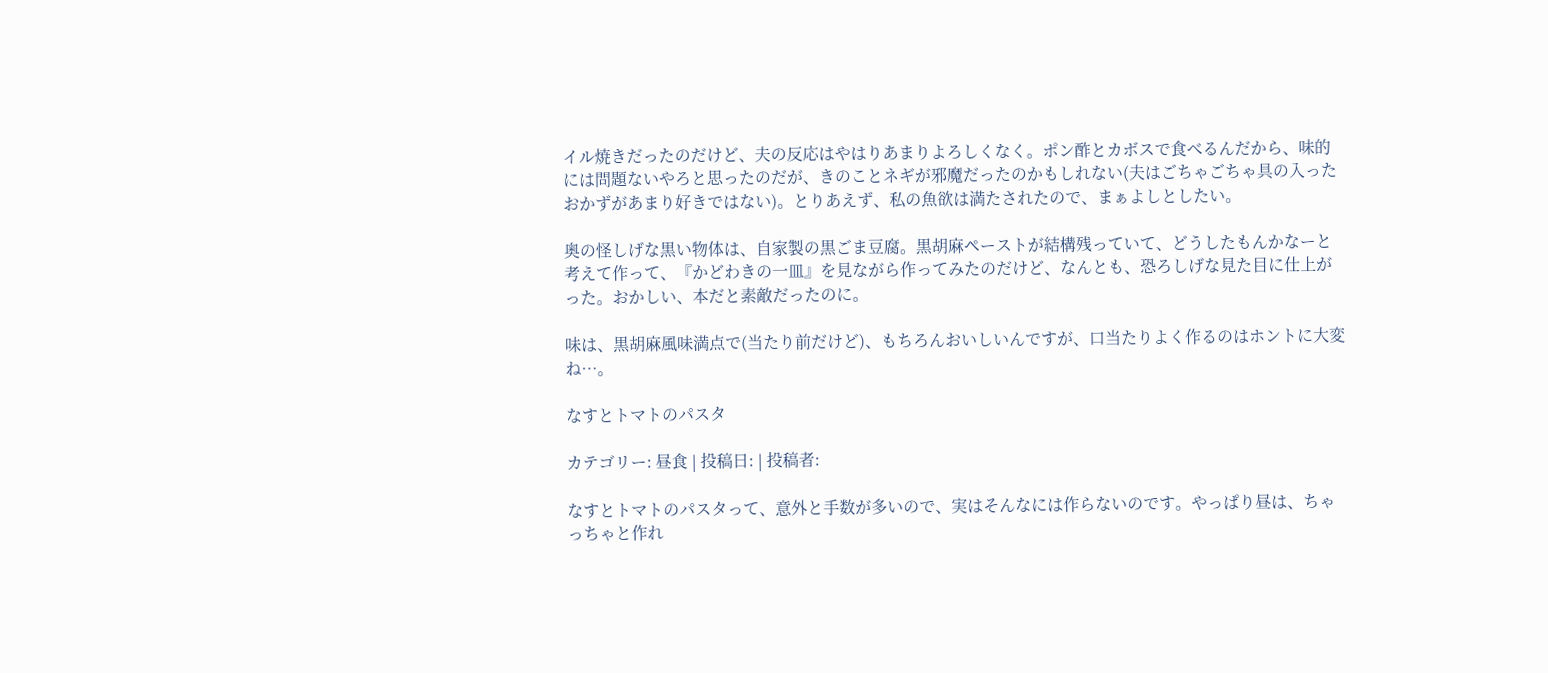イル焼きだったのだけど、夫の反応はやはりあまりよろしくなく。ポン酢とカボスで食べるんだから、味的には問題ないやろと思ったのだが、きのことネギが邪魔だったのかもしれない(夫はごちゃごちゃ具の入ったおかずがあまり好きではない)。とりあえず、私の魚欲は満たされたので、まぁよしとしたい。

奥の怪しげな黒い物体は、自家製の黒ごま豆腐。黒胡麻ペーストが結構残っていて、どうしたもんかなーと考えて作って、『かどわきの一皿』を見ながら作ってみたのだけど、なんとも、恐ろしげな見た目に仕上がった。おかしい、本だと素敵だったのに。

味は、黒胡麻風味満点で(当たり前だけど)、もちろんおいしいんですが、口当たりよく作るのはホントに大変ね…。

なすとトマトのパスタ

カテゴリー: 昼食 | 投稿日: | 投稿者:

なすとトマトのパスタって、意外と手数が多いので、実はそんなには作らないのです。やっぱり昼は、ちゃっちゃと作れ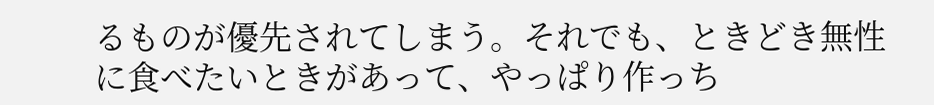るものが優先されてしまう。それでも、ときどき無性に食べたいときがあって、やっぱり作っち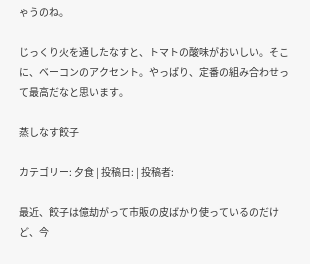ゃうのね。

じっくり火を通したなすと、トマトの酸味がおいしい。そこに、ベーコンのアクセント。やっぱり、定番の組み合わせって最高だなと思います。

蒸しなす餃子

カテゴリー: 夕食 | 投稿日: | 投稿者:

最近、餃子は億劫がって市販の皮ばかり使っているのだけど、今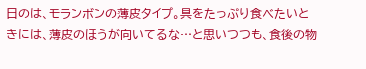日のは、モランボンの薄皮タイプ。具をたっぷり食べたいときには、薄皮のほうが向いてるな…と思いつつも、食後の物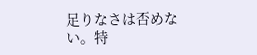足りなさは否めない。特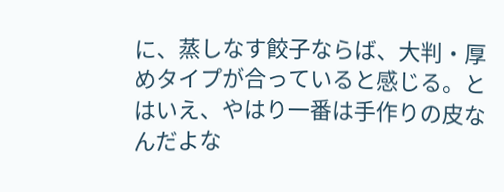に、蒸しなす餃子ならば、大判・厚めタイプが合っていると感じる。とはいえ、やはり一番は手作りの皮なんだよな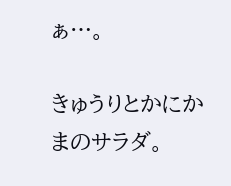ぁ…。

きゅうりとかにかまのサラダ。